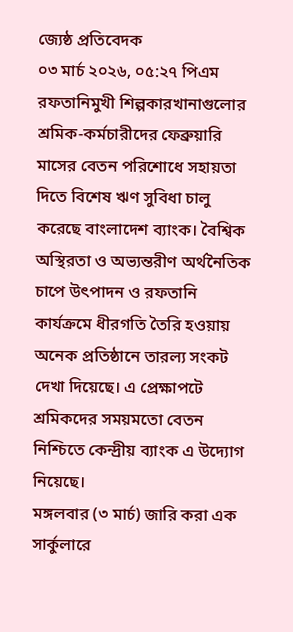জ্যেষ্ঠ প্রতিবেদক
০৩ মার্চ ২০২৬, ০৫:২৭ পিএম
রফতানিমুখী শিল্পকারখানাগুলোর শ্রমিক-কর্মচারীদের ফেব্রুয়ারি মাসের বেতন পরিশোধে সহায়তা দিতে বিশেষ ঋণ সুবিধা চালু করেছে বাংলাদেশ ব্যাংক। বৈশ্বিক অস্থিরতা ও অভ্যন্তরীণ অর্থনৈতিক চাপে উৎপাদন ও রফতানি কার্যক্রমে ধীরগতি তৈরি হওয়ায় অনেক প্রতিষ্ঠানে তারল্য সংকট দেখা দিয়েছে। এ প্রেক্ষাপটে শ্রমিকদের সময়মতো বেতন নিশ্চিতে কেন্দ্রীয় ব্যাংক এ উদ্যোগ নিয়েছে।
মঙ্গলবার (৩ মার্চ) জারি করা এক সার্কুলারে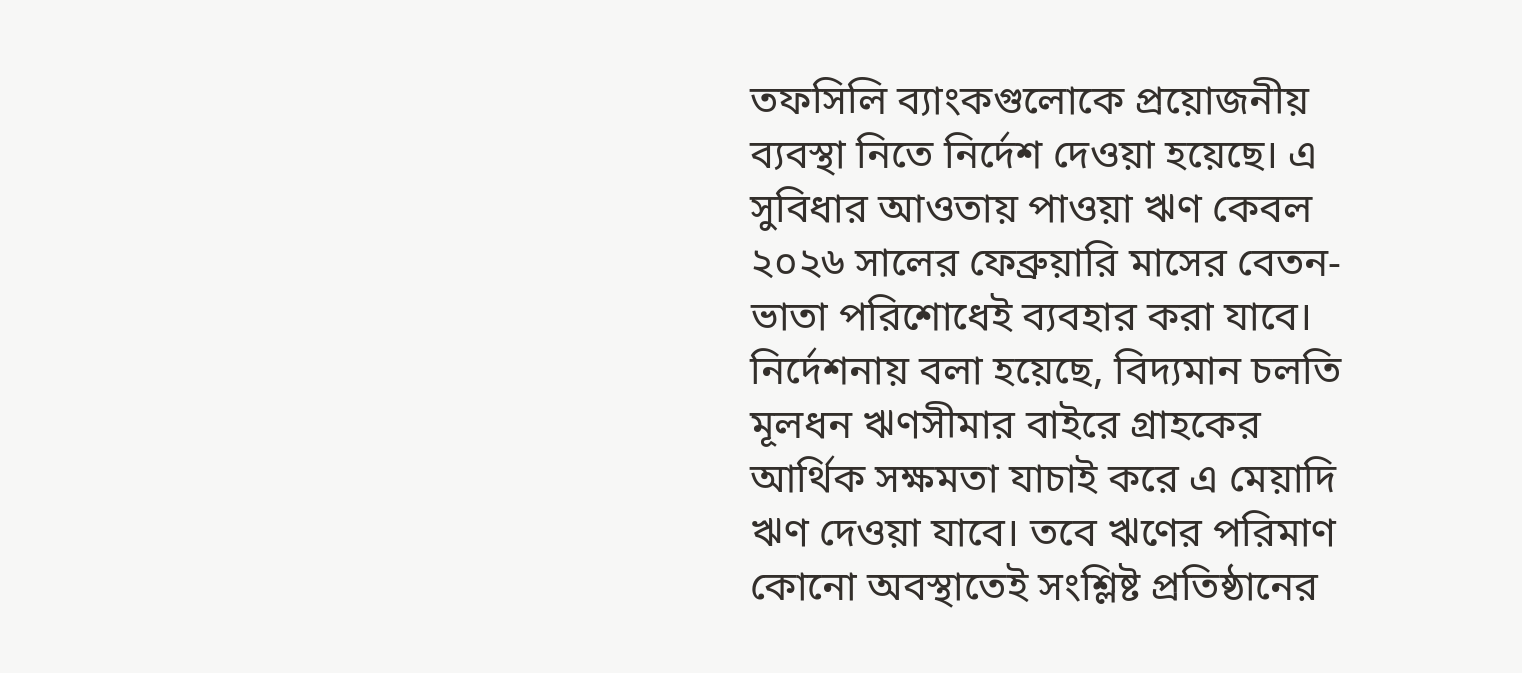তফসিলি ব্যাংকগুলোকে প্রয়োজনীয় ব্যবস্থা নিতে নির্দেশ দেওয়া হয়েছে। এ সুবিধার আওতায় পাওয়া ঋণ কেবল ২০২৬ সালের ফেব্রুয়ারি মাসের বেতন-ভাতা পরিশোধেই ব্যবহার করা যাবে।
নির্দেশনায় বলা হয়েছে, বিদ্যমান চলতি মূলধন ঋণসীমার বাইরে গ্রাহকের আর্থিক সক্ষমতা যাচাই করে এ মেয়াদি ঋণ দেওয়া যাবে। তবে ঋণের পরিমাণ কোনো অবস্থাতেই সংশ্লিষ্ট প্রতিষ্ঠানের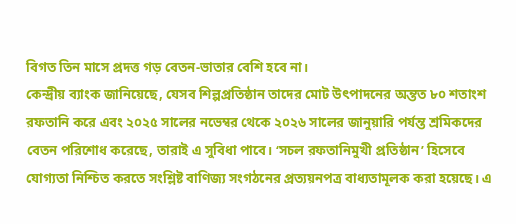বিগত তিন মাসে প্রদত্ত গড় বেতন-ভাতার বেশি হবে না।
কেন্দ্রীয় ব্যাংক জানিয়েছে, যেসব শিল্পপ্রতিষ্ঠান তাদের মোট উৎপাদনের অন্তত ৮০ শতাংশ রফতানি করে এবং ২০২৫ সালের নভেম্বর থেকে ২০২৬ সালের জানুয়ারি পর্যন্ত শ্রমিকদের বেতন পরিশোধ করেছে, তারাই এ সুবিধা পাবে। ‘সচল রফতানিমুখী প্রতিষ্ঠান’ হিসেবে যোগ্যতা নিশ্চিত করতে সংশ্লিষ্ট বাণিজ্য সংগঠনের প্রত্যয়নপত্র বাধ্যতামূলক করা হয়েছে। এ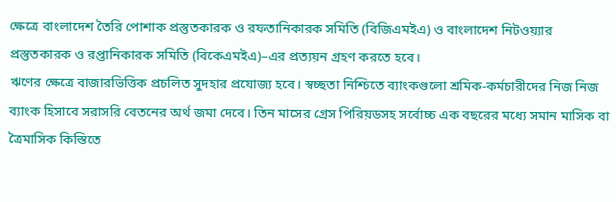ক্ষেত্রে বাংলাদেশ তৈরি পোশাক প্রস্তুতকারক ও রফতানিকারক সমিতি (বিজিএমইএ) ও বাংলাদেশ নিটওয়্যার প্রস্তুতকারক ও রপ্তানিকারক সমিতি (বিকেএমইএ)–এর প্রত্যয়ন গ্রহণ করতে হবে।
ঋণের ক্ষেত্রে বাজারভিত্তিক প্রচলিত সুদহার প্রযোজ্য হবে। স্বচ্ছতা নিশ্চিতে ব্যাংকগুলো শ্রমিক-কর্মচারীদের নিজ নিজ ব্যাংক হিসাবে সরাসরি বেতনের অর্থ জমা দেবে। তিন মাসের গ্রেস পিরিয়ডসহ সর্বোচ্চ এক বছরের মধ্যে সমান মাসিক বা ত্রৈমাসিক কিস্তিতে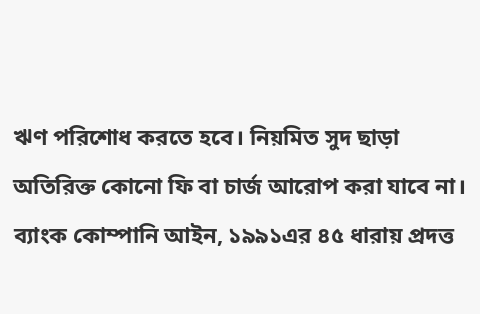ঋণ পরিশোধ করতে হবে। নিয়মিত সুদ ছাড়া অতিরিক্ত কোনো ফি বা চার্জ আরোপ করা যাবে না।
ব্যাংক কোম্পানি আইন, ১৯৯১এর ৪৫ ধারায় প্রদত্ত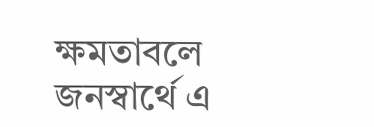ক্ষমতাবলে জনস্বার্থে এ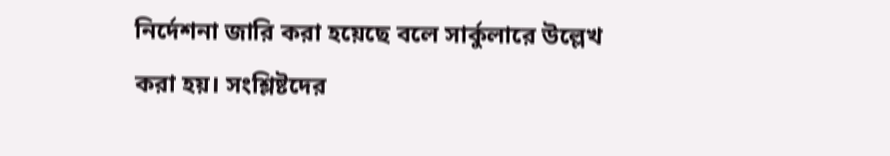নির্দেশনা জারি করা হয়েছে বলে সার্কুলারে উল্লেখ করা হয়। সংশ্লিষ্টদের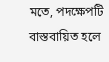মতে, পদক্ষেপটি বাস্তবায়িত হলে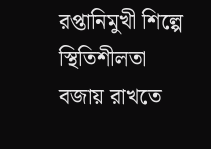রপ্তানিমুখী শিল্পে স্থিতিশীলতা বজায় রাখতে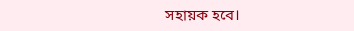সহায়ক হবে।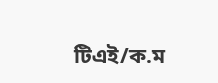টিএই/ক.ম